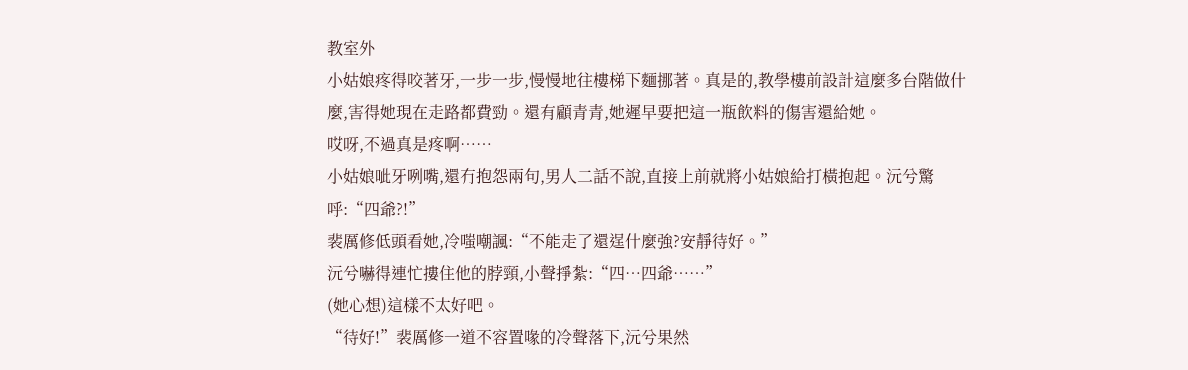教室外
小姑娘疼得咬著牙,一步一步,慢慢地往樓梯下麵挪著。真是的,教學樓前設計這麼多台階做什麼,害得她現在走路都費勁。還有顧青青,她遲早要把這一瓶飲料的傷害還給她。
哎呀,不過真是疼啊……
小姑娘呲牙咧嘴,還冇抱怨兩句,男人二話不說,直接上前就將小姑娘給打橫抱起。沅兮驚呼:“四爺?!”
裴厲修低頭看她,冷嗤嘲諷:“不能走了還逞什麼強?安靜待好。”
沅兮嚇得連忙摟住他的脖頸,小聲掙紮:“四…四爺……”
(她心想)這樣不太好吧。
“待好!”裴厲修一道不容置喙的冷聲落下,沅兮果然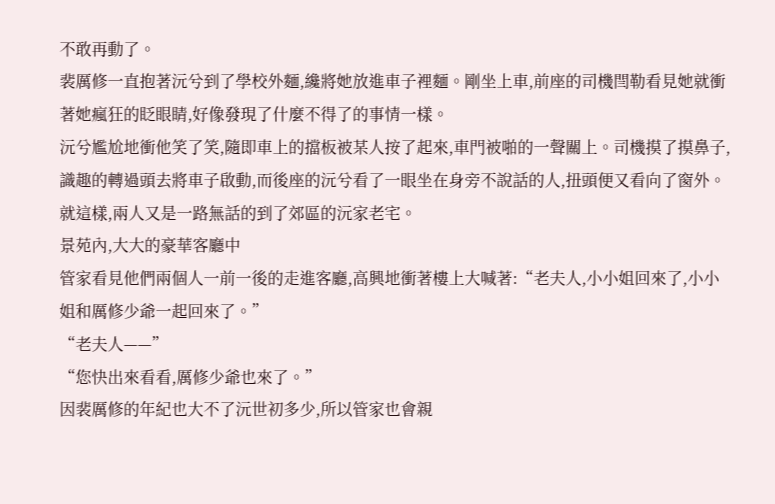不敢再動了。
裴厲修一直抱著沅兮到了學校外麵,纔將她放進車子裡麵。剛坐上車,前座的司機閆勒看見她就衝著她瘋狂的眨眼睛,好像發現了什麼不得了的事情一樣。
沅兮尷尬地衝他笑了笑,隨即車上的擋板被某人按了起來,車門被啪的一聲關上。司機摸了摸鼻子,識趣的轉過頭去將車子啟動,而後座的沅兮看了一眼坐在身旁不說話的人,扭頭便又看向了窗外。
就這樣,兩人又是一路無話的到了郊區的沅家老宅。
景苑內,大大的豪華客廳中
管家看見他們兩個人一前一後的走進客廳,高興地衝著樓上大喊著:“老夫人,小小姐回來了,小小姐和厲修少爺一起回來了。”
“老夫人——”
“您快出來看看,厲修少爺也來了。”
因裴厲修的年紀也大不了沅世初多少,所以管家也會親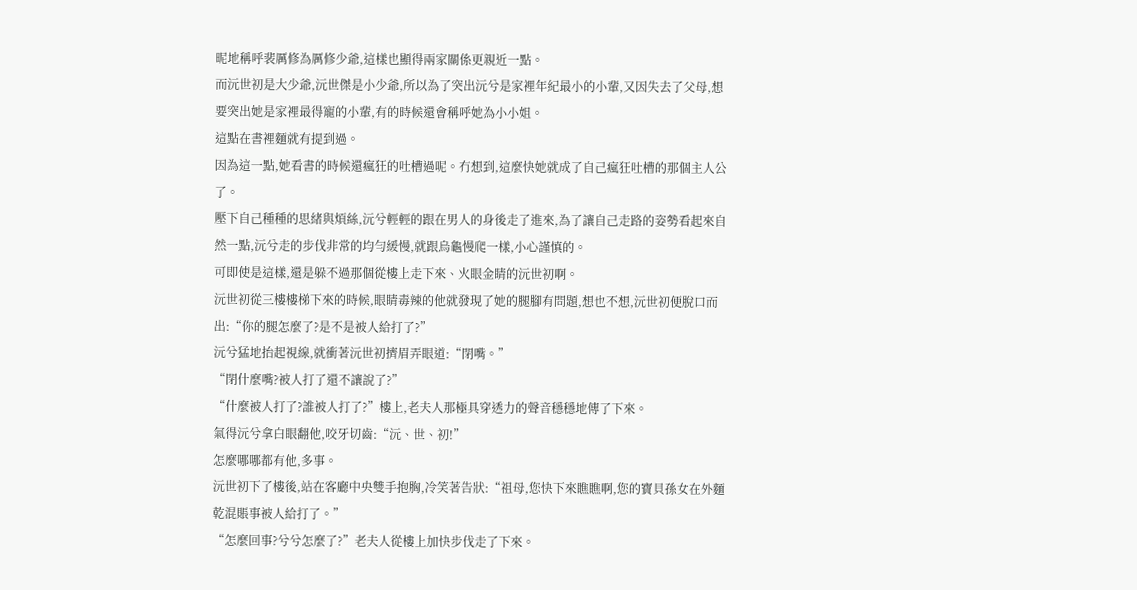昵地稱呼裴厲修為厲修少爺,這樣也顯得兩家關係更親近一點。
而沅世初是大少爺,沅世傑是小少爺,所以為了突出沅兮是家裡年紀最小的小輩,又因失去了父母,想要突出她是家裡最得寵的小輩,有的時候還會稱呼她為小小姐。
這點在書裡麵就有提到過。
因為這一點,她看書的時候還瘋狂的吐槽過呢。冇想到,這麼快她就成了自己瘋狂吐槽的那個主人公了。
壓下自己種種的思緒與煩絲,沅兮輕輕的跟在男人的身後走了進來,為了讓自己走路的姿勢看起來自然一點,沅兮走的步伐非常的均勻緩慢,就跟烏龜慢爬一樣,小心謹慎的。
可即使是這樣,還是躲不過那個從樓上走下來、火眼金睛的沅世初啊。
沅世初從三樓樓梯下來的時候,眼睛毒辣的他就發現了她的腿腳有問題,想也不想,沅世初便脫口而出:“你的腿怎麼了?是不是被人給打了?”
沅兮猛地抬起視線,就衝著沅世初擠眉弄眼道:“閉嘴。”
“閉什麼嘴?被人打了還不讓說了?”
“什麼被人打了?誰被人打了?”樓上,老夫人那極具穿透力的聲音穩穩地傳了下來。
氣得沅兮拿白眼翻他,咬牙切齒:“沅、世、初!”
怎麼哪哪都有他,多事。
沅世初下了樓後,站在客廳中央雙手抱胸,冷笑著告狀:“祖母,您快下來瞧瞧啊,您的寶貝孫女在外麵乾混賬事被人給打了。”
“怎麼回事?兮兮怎麼了?”老夫人從樓上加快步伐走了下來。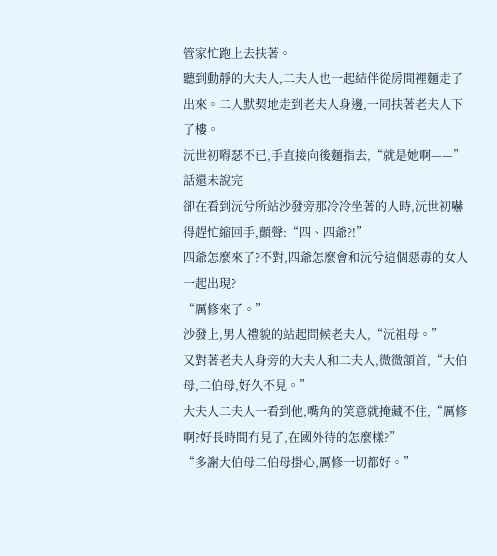管家忙跑上去扶著。
聽到動靜的大夫人,二夫人也一起結伴從房間裡麵走了出來。二人默契地走到老夫人身邊,一同扶著老夫人下了樓。
沅世初嘚瑟不已,手直接向後麵指去,“就是她啊——”
話還未說完
卻在看到沅兮所站沙發旁那冷冷坐著的人時,沅世初嚇得趕忙縮回手,顫聲:“四、四爺?!”
四爺怎麼來了?不對,四爺怎麼會和沅兮這個惡毒的女人一起出現?
“厲修來了。”
沙發上,男人禮貌的站起問候老夫人,“沅祖母。”
又對著老夫人身旁的大夫人和二夫人,微微頷首,“大伯母,二伯母,好久不見。”
大夫人二夫人一看到他,嘴角的笑意就掩藏不住,“厲修啊?好長時間冇見了,在國外待的怎麼樣?”
“多謝大伯母二伯母掛心,厲修一切都好。”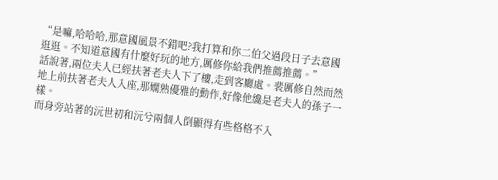“是嘛,哈哈哈,那意國風景不錯吧?我打算和你二伯父過段日子去意國逛逛。不知道意國有什麼好玩的地方,厲修你給我們推薦推薦。”
話說著,兩位夫人已經扶著老夫人下了樓,走到客廳處。裴厲修自然而然地上前扶著老夫人入座,那嫻熟優雅的動作,好像他纔是老夫人的孫子一樣。
而身旁站著的沅世初和沅兮兩個人倒顯得有些格格不入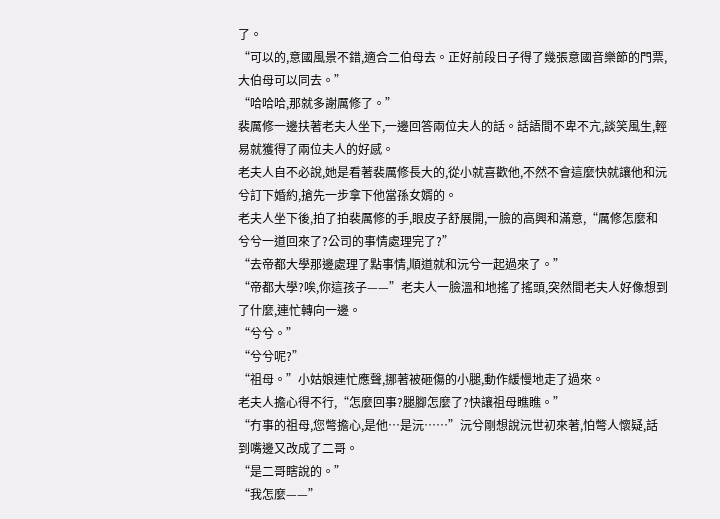了。
“可以的,意國風景不錯,適合二伯母去。正好前段日子得了幾張意國音樂節的門票,大伯母可以同去。”
“哈哈哈,那就多謝厲修了。”
裴厲修一邊扶著老夫人坐下,一邊回答兩位夫人的話。話語間不卑不亢,談笑風生,輕易就獲得了兩位夫人的好感。
老夫人自不必說,她是看著裴厲修長大的,從小就喜歡他,不然不會這麼快就讓他和沅兮訂下婚約,搶先一步拿下他當孫女婿的。
老夫人坐下後,拍了拍裴厲修的手,眼皮子舒展開,一臉的高興和滿意,“厲修怎麼和兮兮一道回來了?公司的事情處理完了?”
“去帝都大學那邊處理了點事情,順道就和沅兮一起過來了。”
“帝都大學?唉,你這孩子——”老夫人一臉溫和地搖了搖頭,突然間老夫人好像想到了什麼,連忙轉向一邊。
“兮兮。”
“兮兮呢?”
“祖母。”小姑娘連忙應聲,挪著被砸傷的小腿,動作緩慢地走了過來。
老夫人擔心得不行,“怎麼回事?腿腳怎麼了?快讓祖母瞧瞧。”
“冇事的祖母,您彆擔心,是他…是沅……”沅兮剛想說沅世初來著,怕彆人懷疑,話到嘴邊又改成了二哥。
“是二哥瞎說的。”
“我怎麼——”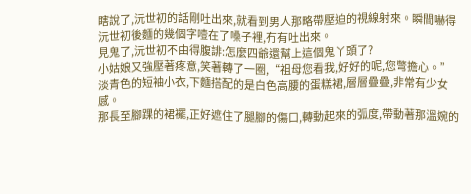瞎說了,沅世初的話剛吐出來,就看到男人那略帶壓迫的視線射來。瞬間嚇得沅世初後麵的幾個字噎在了嗓子裡,冇有吐出來。
見鬼了,沅世初不由得腹誹:怎麼四爺還幫上這個鬼丫頭了?
小姑娘又強壓著疼意,笑著轉了一圈,“祖母您看我,好好的呢,您彆擔心。”
淡青色的短袖小衣,下麵搭配的是白色高腰的蛋糕裙,層層疊疊,非常有少女感。
那長至腳踝的裙襬,正好遮住了腿腳的傷口,轉動起來的弧度,帶動著那溫婉的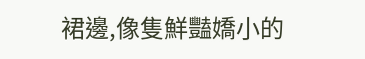裙邊,像隻鮮豔嬌小的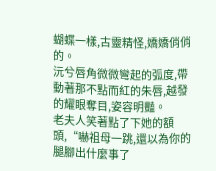蝴蝶一樣,古靈精怪,嬌嬌俏俏的。
沅兮唇角微微彎起的弧度,帶動著那不點而紅的朱唇,越發的耀眼奪目,姿容明豔。
老夫人笑著點了下她的額頭,“嚇祖母一跳,還以為你的腿腳出什麼事了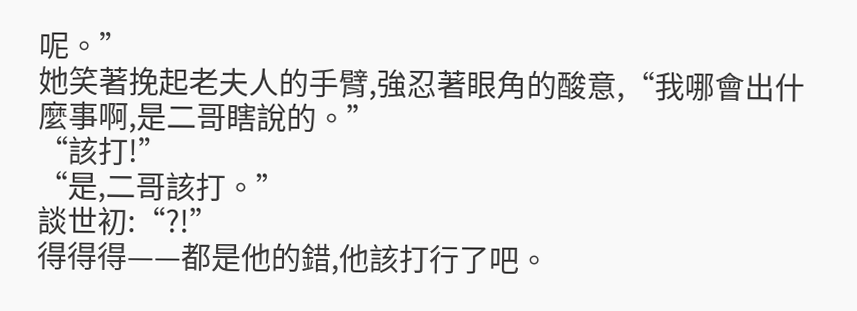呢。”
她笑著挽起老夫人的手臂,強忍著眼角的酸意,“我哪會出什麼事啊,是二哥瞎說的。”
“該打!”
“是,二哥該打。”
談世初:“?!”
得得得——都是他的錯,他該打行了吧。